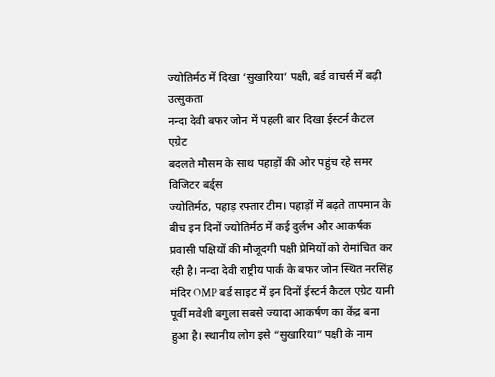ज्योतिर्मठ में दिखा ‘सुखारिया’ पक्षी, बर्ड वाचर्स में बढ़ी उत्सुकता
नन्दा देवी बफर जोन में पहली बार दिखा ईस्टर्न कैटल एग्रेट
बदलते मौसम के साथ पहाड़ों की ओर पहुंच रहे समर विजिटर बर्ड्स
ज्योतिर्मठ, पहाड़ रफ्तार टीम। पहाड़ों में बढ़ते तापमान के बीच इन दिनों ज्योतिर्मठ में कई दुर्लभ और आकर्षक प्रवासी पक्षियों की मौजूदगी पक्षी प्रेमियों को रोमांचित कर रही है। नन्दा देवी राष्ट्रीय पार्क के बफर जोन स्थित नरसिंह मंदिर OMP बर्ड साइट में इन दिनों ईस्टर्न कैटल एग्रेट यानी पूर्वी मवेशी बगुला सबसे ज्यादा आकर्षण का केंद्र बना हुआ है। स्थानीय लोग इसे “सुखारिया” पक्षी के नाम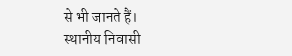से भी जानते हैं।
स्थानीय निवासी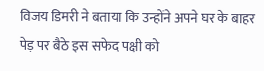विजय डिमरी ने बताया कि उन्होंने अपने घर के बाहर पेड़ पर बैठे इस सफेद पक्षी को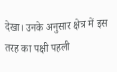देखा। उनके अनुसार क्षेत्र में इस तरह का पक्षी पहली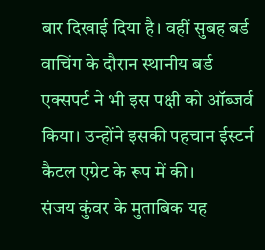बार दिखाई दिया है। वहीं सुबह बर्ड वाचिंग के दौरान स्थानीय बर्ड एक्सपर्ट ने भी इस पक्षी को ऑब्जर्व किया। उन्होंने इसकी पहचान ईस्टर्न कैटल एग्रेट के रूप में की।
संजय कुंवर के मुताबिक यह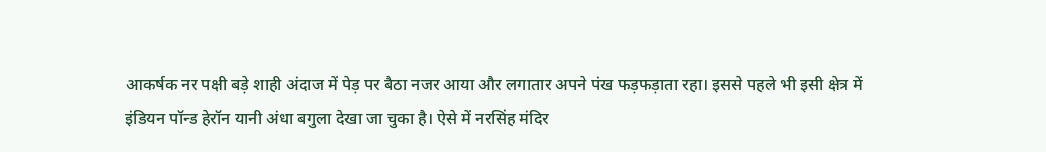आकर्षक नर पक्षी बड़े शाही अंदाज में पेड़ पर बैठा नजर आया और लगातार अपने पंख फड़फड़ाता रहा। इससे पहले भी इसी क्षेत्र में इंडियन पॉन्ड हेरॉन यानी अंधा बगुला देखा जा चुका है। ऐसे में नरसिंह मंदिर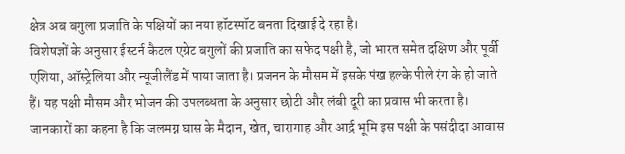क्षेत्र अब बगुला प्रजाति के पक्षियों का नया हॉटस्पॉट बनता दिखाई दे रहा है।
विशेषज्ञों के अनुसार ईस्टर्न कैटल एग्रेट बगुलों की प्रजाति का सफेद पक्षी है, जो भारत समेत दक्षिण और पूर्वी एशिया, ऑस्ट्रेलिया और न्यूजीलैंड में पाया जाता है। प्रजनन के मौसम में इसके पंख हल्के पीले रंग के हो जाते हैं। यह पक्षी मौसम और भोजन की उपलब्धता के अनुसार छोटी और लंबी दूरी का प्रवास भी करता है।
जानकारों का कहना है कि जलमग्न घास के मैदान, खेत, चारागाह और आर्द्र भूमि इस पक्षी के पसंदीदा आवास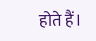होते हैं।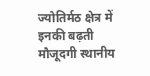ज्योतिर्मठ क्षेत्र में इनकी बढ़ती मौजूदगी स्थानीय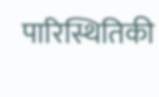पारिस्थितिकी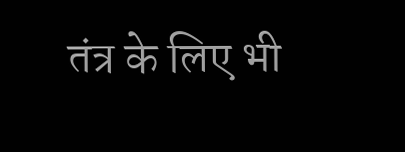तंत्र के लिए भी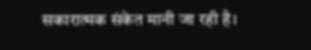सकारात्मक संकेत मानी जा रही है।